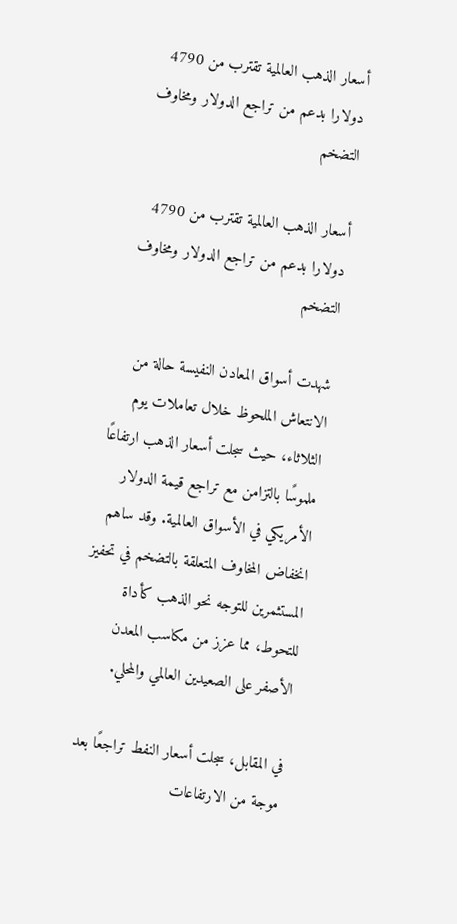أسعار الذهب العالمية تقترب من 4790 دولارا بدعم من تراجع الدولار ومخاوف التضخم

أسعار الذهب العالمية تقترب من 4790 دولارا بدعم من تراجع الدولار ومخاوف التضخم

شهدت أسواق المعادن النفيسة حالة من الانتعاش الملحوظ خلال تعاملات يوم الثلاثاء، حيث سجلت أسعار الذهب ارتفاعًا ملموسًا بالتزامن مع تراجع قيمة الدولار الأمريكي في الأسواق العالمية. وقد ساهم انخفاض المخاوف المتعلقة بالتضخم في تحفيز المستثمرين للتوجه نحو الذهب كأداة للتحوط، مما عزز من مكاسب المعدن الأصفر على الصعيدين العالمي والمحلي.

في المقابل، سجلت أسعار النفط تراجعًا بعد موجة من الارتفاعات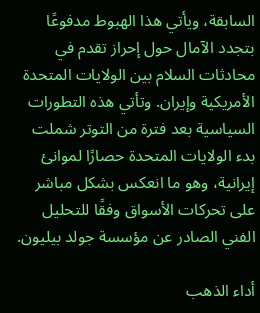السابقة، ويأتي هذا الهبوط مدفوعًا بتجدد الآمال حول إحراز تقدم في محادثات السلام بين الولايات المتحدة الأمريكية وإيران. وتأتي هذه التطورات السياسية بعد فترة من التوتر شملت بدء الولايات المتحدة حصارًا لموانئ إيرانية، وهو ما انعكس بشكل مباشر على تحركات الأسواق وفقًا للتحليل الفني الصادر عن مؤسسة جولد بيليون.

أداء الذهب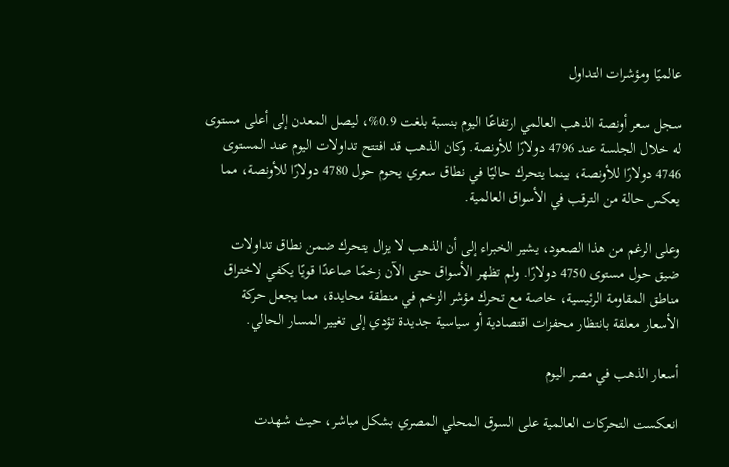عالميًا ومؤشرات التداول

سجل سعر أونصة الذهب العالمي ارتفاعًا اليوم بنسبة بلغت 0.9%، ليصل المعدن إلى أعلى مستوى له خلال الجلسة عند 4796 دولارًا للأونصة. وكان الذهب قد افتتح تداولات اليوم عند المستوى 4746 دولارًا للأونصة، بينما يتحرك حاليًا في نطاق سعري يحوم حول 4780 دولارًا للأونصة، مما يعكس حالة من الترقب في الأسواق العالمية.

وعلى الرغم من هذا الصعود، يشير الخبراء إلى أن الذهب لا يزال يتحرك ضمن نطاق تداولات ضيق حول مستوى 4750 دولارًا. ولم تظهر الأسواق حتى الآن زخمًا صاعدًا قويًا يكفي لاختراق مناطق المقاومة الرئيسية، خاصة مع تحرك مؤشر الزخم في منطقة محايدة، مما يجعل حركة الأسعار معلقة بانتظار محفزات اقتصادية أو سياسية جديدة تؤدي إلى تغيير المسار الحالي.

أسعار الذهب في مصر اليوم

انعكست التحركات العالمية على السوق المحلي المصري بشكل مباشر، حيث شهدت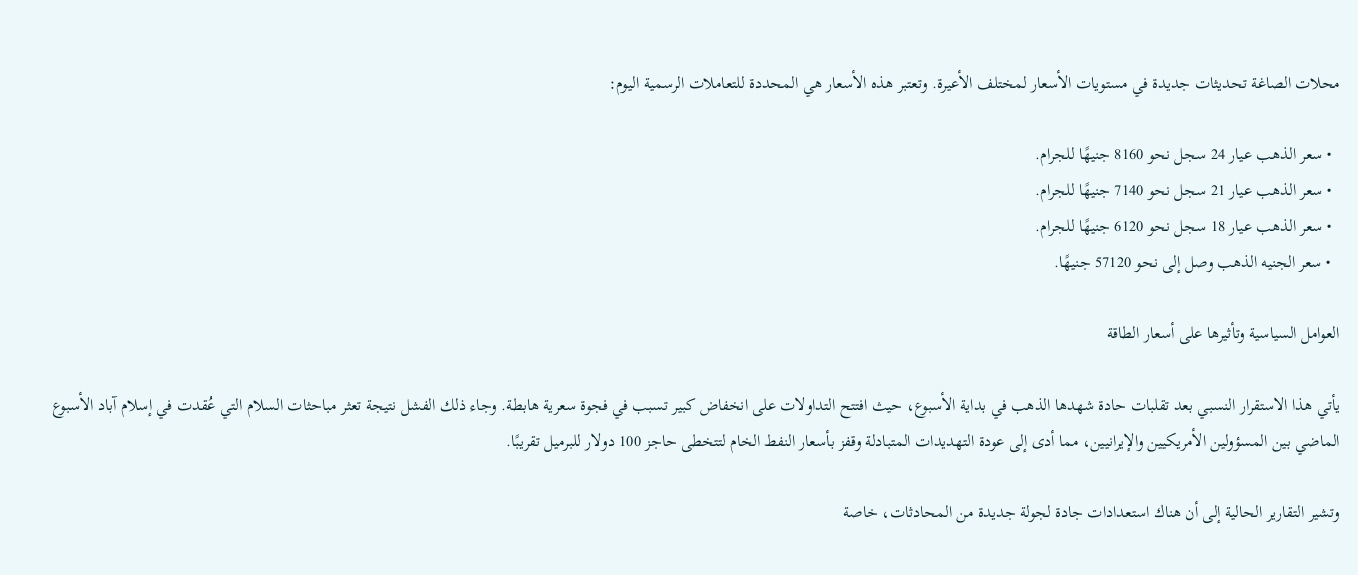محلات الصاغة تحديثات جديدة في مستويات الأسعار لمختلف الأعيرة. وتعتبر هذه الأسعار هي المحددة للتعاملات الرسمية اليوم:

  • سعر الذهب عيار 24 سجل نحو 8160 جنيهًا للجرام.
  • سعر الذهب عيار 21 سجل نحو 7140 جنيهًا للجرام.
  • سعر الذهب عيار 18 سجل نحو 6120 جنيهًا للجرام.
  • سعر الجنيه الذهب وصل إلى نحو 57120 جنيهًا.

العوامل السياسية وتأثيرها على أسعار الطاقة

يأتي هذا الاستقرار النسبي بعد تقلبات حادة شهدها الذهب في بداية الأسبوع، حيث افتتح التداولات على انخفاض كبير تسبب في فجوة سعرية هابطة. وجاء ذلك الفشل نتيجة تعثر مباحثات السلام التي عُقدت في إسلام آباد الأسبوع الماضي بين المسؤولين الأمريكيين والإيرانيين، مما أدى إلى عودة التهديدات المتبادلة وقفز بأسعار النفط الخام لتتخطى حاجز 100 دولار للبرميل تقريبًا.

وتشير التقارير الحالية إلى أن هناك استعدادات جادة لجولة جديدة من المحادثات، خاصة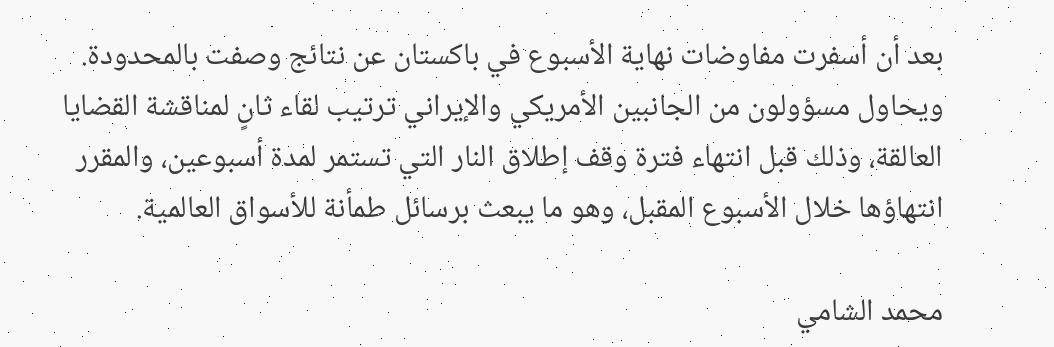بعد أن أسفرت مفاوضات نهاية الأسبوع في باكستان عن نتائج وصفت بالمحدودة. ويحاول مسؤولون من الجانبين الأمريكي والإيراني ترتيب لقاء ثانٍ لمناقشة القضايا العالقة، وذلك قبل انتهاء فترة وقف إطلاق النار التي تستمر لمدة أسبوعين، والمقرر انتهاؤها خلال الأسبوع المقبل، وهو ما يبعث برسائل طمأنة للأسواق العالمية.

محمد الشامي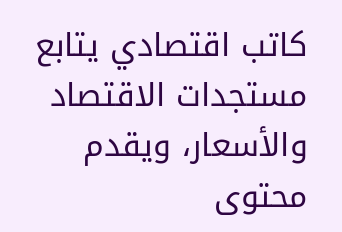كاتب اقتصادي يتابع مستجدات الاقتصاد والأسعار، ويقدم محتوى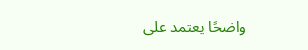واضحًا يعتمد على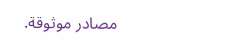مصادر موثوقة.